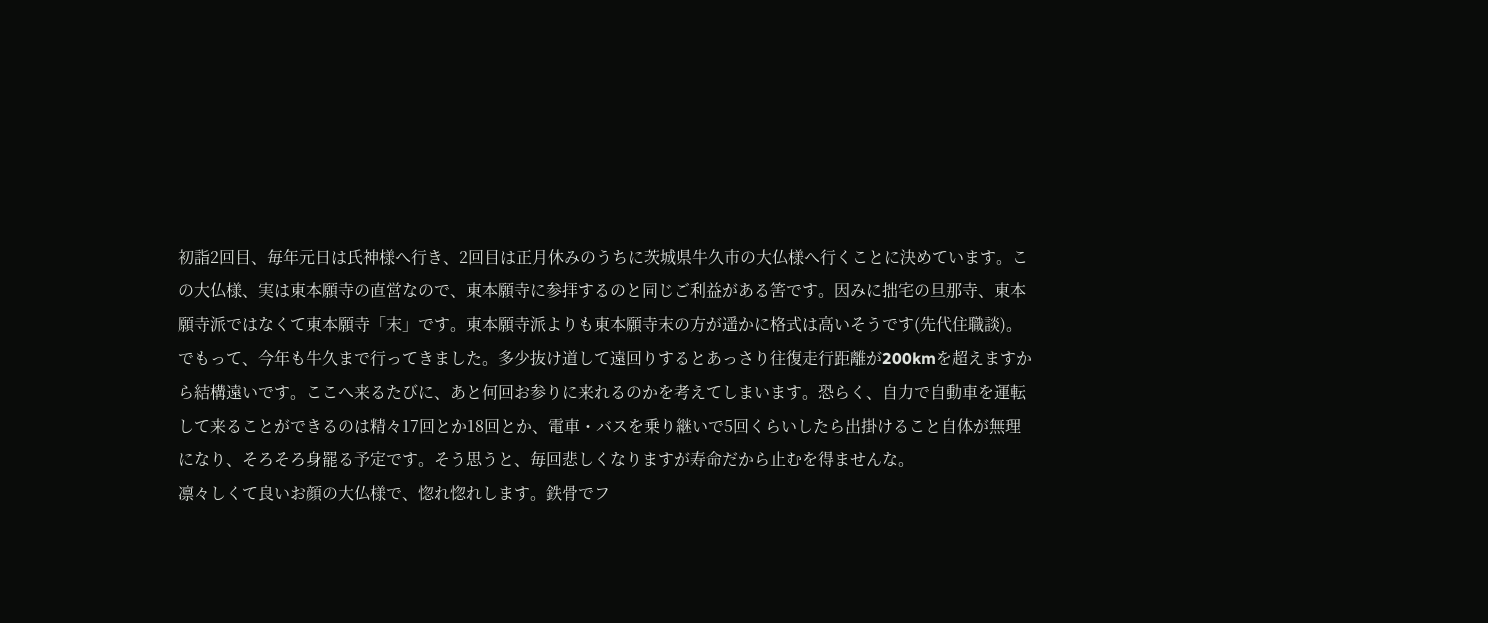初詣2回目、毎年元日は氏神様へ行き、2回目は正月休みのうちに茨城県牛久市の大仏様へ行くことに決めています。この大仏様、実は東本願寺の直営なので、東本願寺に参拝するのと同じご利益がある筈です。因みに拙宅の旦那寺、東本願寺派ではなくて東本願寺「末」です。東本願寺派よりも東本願寺末の方が遥かに格式は高いそうです(先代住職談)。
でもって、今年も牛久まで行ってきました。多少抜け道して遠回りするとあっさり往復走行距離が200kmを超えますから結構遠いです。ここへ来るたびに、あと何回お参りに来れるのかを考えてしまいます。恐らく、自力で自動車を運転して来ることができるのは精々17回とか18回とか、電車・バスを乗り継いで5回くらいしたら出掛けること自体が無理になり、そろそろ身罷る予定です。そう思うと、毎回悲しくなりますが寿命だから止むを得ませんな。
凛々しくて良いお顔の大仏様で、惚れ惚れします。鉄骨でフ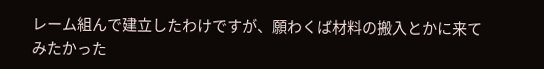レーム組んで建立したわけですが、願わくば材料の搬入とかに来てみたかった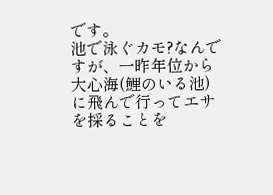です。
池で泳ぐカモ?なんですが、一昨年位から大心海(鯉のいる池)に飛んで行ってエサを採ることを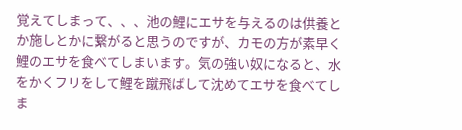覚えてしまって、、、池の鯉にエサを与えるのは供養とか施しとかに繋がると思うのですが、カモの方が素早く鯉のエサを食べてしまいます。気の強い奴になると、水をかくフリをして鯉を蹴飛ばして沈めてエサを食べてしま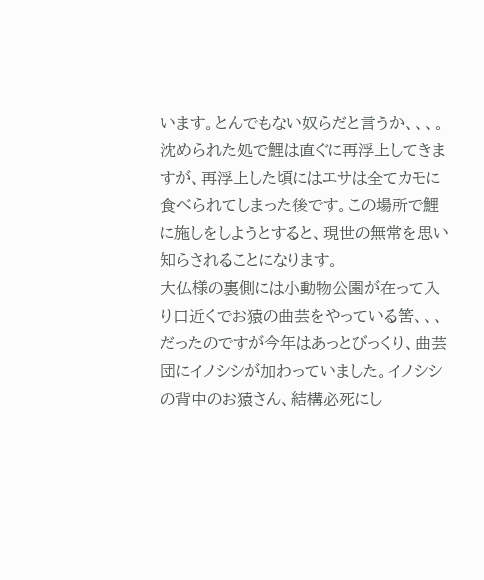います。とんでもない奴らだと言うか、、、。沈められた処で鯉は直ぐに再浮上してきますが、再浮上した頃にはエサは全てカモに食べられてしまった後です。この場所で鯉に施しをしようとすると、現世の無常を思い知らされることになります。
大仏様の裏側には小動物公園が在って入り口近くでお猿の曲芸をやっている筈、、、だったのですが今年はあっとびっくり、曲芸団にイノシシが加わっていました。イノシシの背中のお猿さん、結構必死にし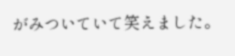がみついていて笑えました。